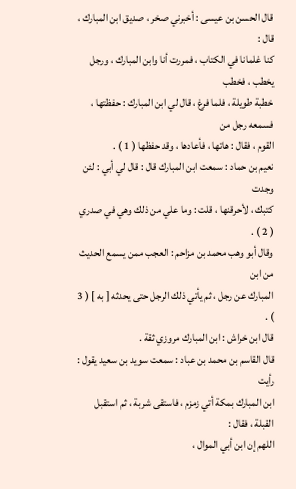قال الحسن بن عيسى : أخبرني صخر ، صديق ابن المبارك ، قال :
كنا غلمانا في الكتاب ، فمررت أنا وابن المبارك ، ورجل يخطب ، فخطب
خطبة طويلة ، فلما فرغ ، قال لي ابن المبارك : حفظتها ، فسمعه رجل من
القوم ، فقال : هاتها ، فأعادها ، وقد حفظها ( 1 ) .
نعيم بن حماد : سمعت ابن المبارك قال : قال لي أبي : لئن وجدت
كتبك ، لأحرقنها ، قلت : وما علي من ذلك وهي في صدري ( 2 ) .
وقال أبو وهب محمد بن مزاحم : العجب ممن يسمع الحديث من ابن
المبارك عن رجل ، ثم يأتي ذلك الرجل حتى يحدثه [ به ] ( 3 ) .
قال ابن خراش : ابن المبارك مروزي ثقة .
قال القاسم بن محمد بن عباد : سمعت سويد بن سعيد يقول : رأيت
ابن المبارك بمكة أتي زمزم ، فاستقى شربة ، ثم استقبل القبلة ، فقال :
اللهم إن ابن أبي الموال ،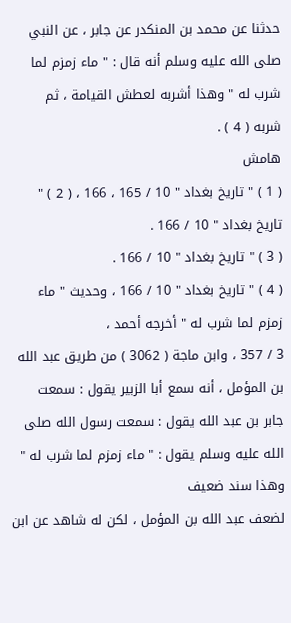حدثنا عن محمد بن المنكدر عن جابر ، عن النبي
صلى الله عليه وسلم أنه قال : " ماء زمزم لما شرب له " وهذا أشربه لعطش القيامة ، ثم
شربه ( 4 ) .
هامش
( 1 ) " تاريخ بغداد " 10 / 165 ، 166 ، ( 2 ) " تاريخ بغداد " 10 / 166 .
( 3 ) " تاريخ بغداد " 10 / 166 .
( 4 ) " تاريخ بغداد " 10 / 166 ، وحديث " ماء زمزم لما شرب له " أخرجه أحمد ،
3 / 357 ، وابن ماجة ( 3062 ) من طريق عبد الله بن المؤمل ، أنه سمع أبا الزبير يقول : سمعت
جابر بن عبد الله يقول : سمعت رسول الله صلى الله عليه وسلم يقول : " ماء زمزم لما شرب له " وهذا سند ضعيف
لضعف عبد الله بن المؤمل ، لكن له شاهد عن ابن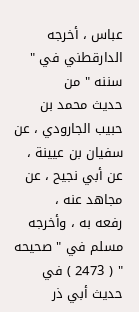عباس ، أخرجه الدارقطني في " سننه " من
حديث محمد بن حبيب الجارودي ، عن سفيان بن عيينة ، عن أبي نجيح ، عن مجاهد عنه ،
رفعه به ، وأخرجه مسلم في " صحيحه " ( 2473 ) في حديث أبي ذر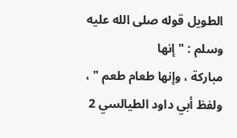الطويل قوله صلى الله عليه وسلم : " إنها
مباركة ، وإنها طعام طعم " ، ولفظ أبي داود الطيالسي 2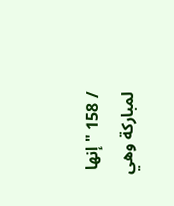/ 158 " إنها لمباركة وهي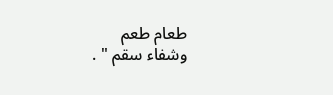طعام طعم
وشفاء سقم " .